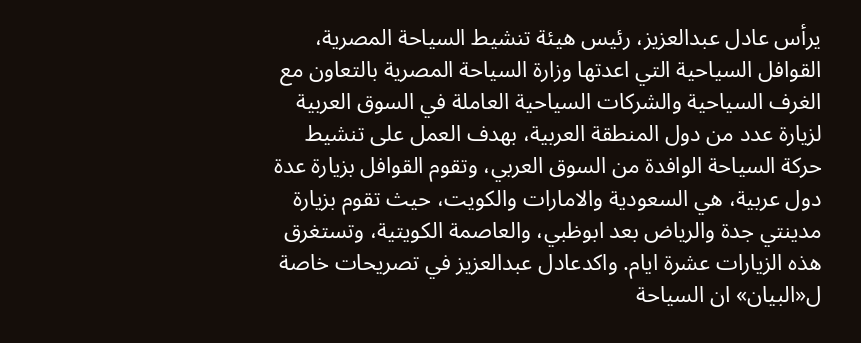يرأس عادل عبدالعزيز، رئيس هيئة تنشيط السياحة المصرية، القوافل السياحية التي اعدتها وزارة السياحة المصرية بالتعاون مع الغرف السياحية والشركات السياحية العاملة في السوق العربية لزيارة عدد من دول المنطقة العربية، بهدف العمل على تنشيط حركة السياحة الوافدة من السوق العربي، وتقوم القوافل بزيارة عدة دول عربية، هي السعودية والامارات والكويت، حيث تقوم بزيارة مدينتي جدة والرياض بعد ابوظبي، والعاصمة الكويتية، وتستغرق هذه الزيارات عشرة ايام. واكدعادل عبدالعزيز في تصريحات خاصة ل«البيان» ان السياحة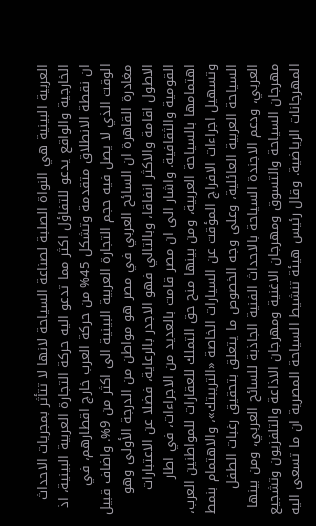العربية البينية هي النواة الصلبة لصناعة السياحة لانها لا تتأثر بمجريات الاحداث الخارجية والواقع يدعو للتفاؤل اكثر مما تدعو اليه حركة التجارة العربية البينية، اذ ان نقطة الانطلاق متقدمة وتشكل 45% من حركة العرب خارج اقطارهم، في الوقت الذي لا يصل فيه حجم التجارة العربية البينية الى اكثر من 9%. واضاف قبيل مغادرة القاهرة ان السائح العربي في مصر هو مواطن من الدرجة الأولى وهو الاطول اقامة والاكثر انفاقا، وبالتالي فهو الاجدر بالرعاية، فضلا عن الاعتبارات القومية والثقافية. واشار الى ان مصر قامت بالعديد من الاجراءات، في اطار اهتمامها بالسياحة العربية، ومن بينها منح حق التملك للعقارات للمواطنين العرب، وتسهيل اجراءات الافراج المؤقت عن السيارات الخاصة «التريبتك»، والاهتمام بنمط السياحة العربية العائلية، وعلى وجه الخصوص ما يتعلق بتحقيق رغبات الطفل العربي، ودعم الاجندة السياحة بالاحداث الفنية الجاذبة للسائح العربي، ومن بينها مهرجان السياحة والتسوق ومهرجان الاغنية ومهرجان الاذاعة والتلفزيون وتشجيع المهرجانات الرياضية. وقال رئيس هيئة تنشيط السياحة المصرية ان ما تسعى اليه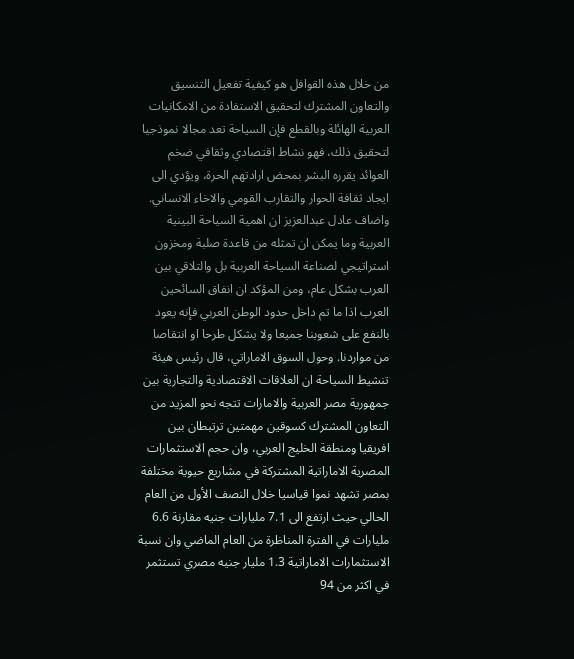من خلال هذه القوافل هو كيفية تفعيل التنسيق والتعاون المشترك لتحقيق الاستفادة من الامكانيات العربية الهائلة وبالقطع فإن السياحة تعد مجالا نموذجيا لتحقيق ذلك، فهو نشاط اقتصادي وثقافي ضخم العوائد يقرره البشر بمحض ارادتهم الحرة، ويؤدي الى ايجاد ثقافة الحوار والتقارب القومي والاخاء الانساني. واضاف عادل عبدالعزيز ان اهمية السياحة البينية العربية وما يمكن ان تمثله من قاعدة صلبة ومخزون استراتيجي لصناعة السياحة العربية بل والتلاقي بين العرب بشكل عام، ومن المؤكد ان انفاق السائحين العرب اذا ما تم داخل حدود الوطن العربي فإنه يعود بالنفع على شعوبنا جميعا ولا يشكل طرحا او انتقاصا من مواردنا. وحول السوق الاماراتي، قال رئيس هيئة تنشيط السياحة ان العلاقات الاقتصادية والتجارية بين جمهورية مصر العربية والامارات تتجه نحو المزيد من التعاون المشترك كسوقين مهمتين ترتبطان بين افريقيا ومنطقة الخليج العربي، وان حجم الاستثمارات المصرية الاماراتية المشتركة في مشاريع حيوية مختلفة بمصر تشهد نموا قياسيا خلال النصف الأول من العام الحالي حيث ارتفع الى 7.1 مليارات جنيه مقارنة 6.6 مليارات في الفترة المناظرة من العام الماضي وان نسبة الاستثمارات الاماراتية 1.3 مليار جنيه مصري تستثمر في اكثر من 94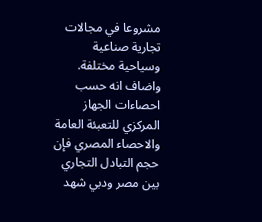مشروعا في مجالات تجارية صناعية وسياحية مختلفة. واضاف انه حسب احصاءات الجهاز المركزي للتعبئة العامة والاحصاء المصري فإن حجم التبادل التجاري بين مصر ودبي شهد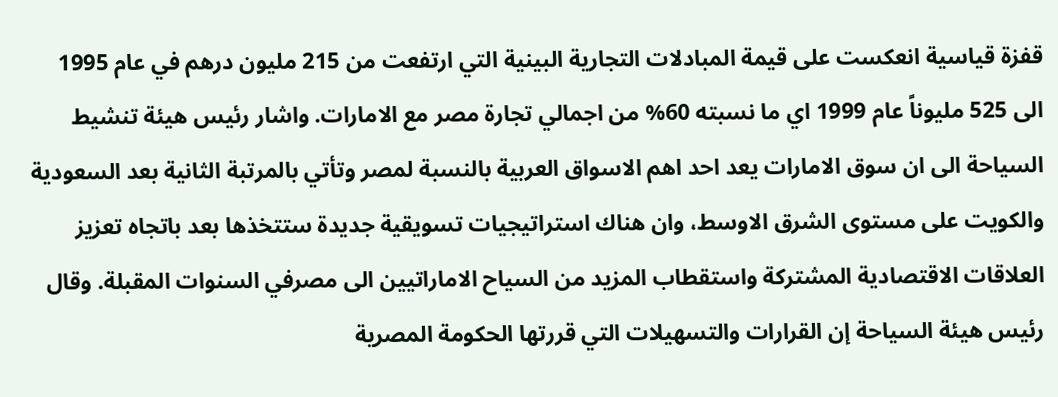قفزة قياسية انعكست على قيمة المبادلات التجارية البينية التي ارتفعت من 215 مليون درهم في عام 1995 الى 525 مليوناً عام 1999 اي ما نسبته 60% من اجمالي تجارة مصر مع الامارات. واشار رئيس هيئة تنشيط السياحة الى ان سوق الامارات يعد احد اهم الاسواق العربية بالنسبة لمصر وتأتي بالمرتبة الثانية بعد السعودية والكويت على مستوى الشرق الاوسط، وان هناك استراتيجيات تسويقية جديدة ستتخذها بعد باتجاه تعزيز العلاقات الاقتصادية المشتركة واستقطاب المزيد من السياح الاماراتيين الى مصرفي السنوات المقبلة. وقال رئيس هيئة السياحة إن القرارات والتسهيلات التي قررتها الحكومة المصرية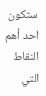ستكون احد أهم النقاط التي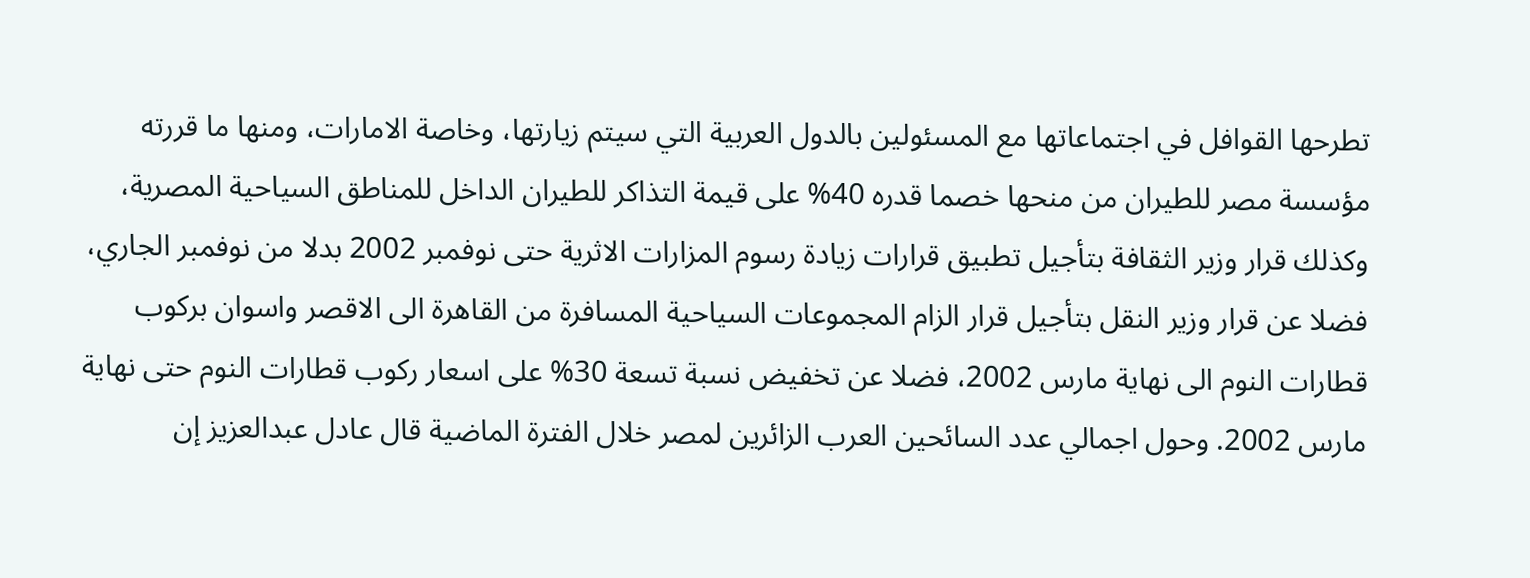تطرحها القوافل في اجتماعاتها مع المسئولين بالدول العربية التي سيتم زيارتها، وخاصة الامارات، ومنها ما قررته مؤسسة مصر للطيران من منحها خصما قدره 40% على قيمة التذاكر للطيران الداخل للمناطق السياحية المصرية، وكذلك قرار وزير الثقافة بتأجيل تطبيق قرارات زيادة رسوم المزارات الاثرية حتى نوفمبر 2002 بدلا من نوفمبر الجاري، فضلا عن قرار وزير النقل بتأجيل قرار الزام المجموعات السياحية المسافرة من القاهرة الى الاقصر واسوان بركوب قطارات النوم الى نهاية مارس 2002، فضلا عن تخفيض نسبة تسعة 30% على اسعار ركوب قطارات النوم حتى نهاية مارس 2002. وحول اجمالي عدد السائحين العرب الزائرين لمصر خلال الفترة الماضية قال عادل عبدالعزيز إن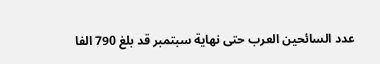عدد السائحين العرب حتى نهاية سبتمبر قد بلغ 790 الفا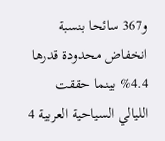و367 سائحا بنسبة انخفاض محدودة قدرها 4.4% بينما حققت الليالي السياحية العربية 4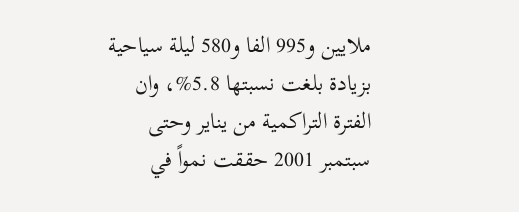ملايين و995 الفا و580 ليلة سياحية بزيادة بلغت نسبتها 5.8%، وان الفترة التراكمية من يناير وحتى سبتمبر 2001 حققت نمواً في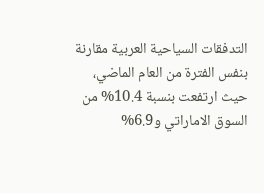التدفقات السياحية العربية مقارنة بنفس الفترة من العام الماضي، حيث ارتفعت بنسبة 10.4% من السوق الاماراتي و6.9%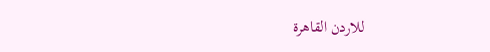للاردن القاهرة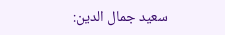سعيد جمال الدين: